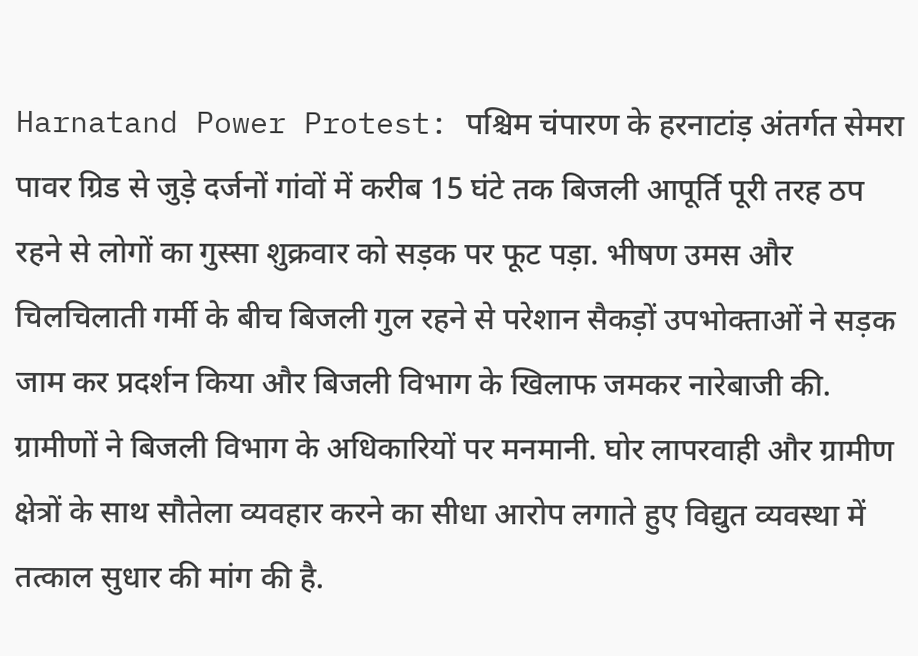Harnatand Power Protest: पश्चिम चंपारण के हरनाटांड़ अंतर्गत सेमरा पावर ग्रिड से जुड़े दर्जनों गांवों में करीब 15 घंटे तक बिजली आपूर्ति पूरी तरह ठप रहने से लोगों का गुस्सा शुक्रवार को सड़क पर फूट पड़ा. भीषण उमस और चिलचिलाती गर्मी के बीच बिजली गुल रहने से परेशान सैकड़ों उपभोक्ताओं ने सड़क जाम कर प्रदर्शन किया और बिजली विभाग के खिलाफ जमकर नारेबाजी की. ग्रामीणों ने बिजली विभाग के अधिकारियों पर मनमानी. घोर लापरवाही और ग्रामीण क्षेत्रों के साथ सौतेला व्यवहार करने का सीधा आरोप लगाते हुए विद्युत व्यवस्था में तत्काल सुधार की मांग की है.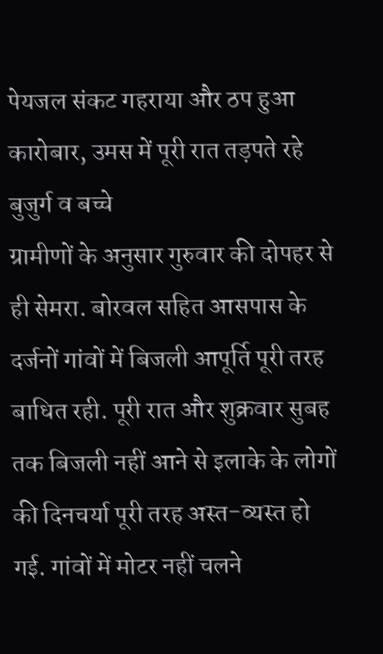पेयजल संकट गहराया और ठप हुआ कारोबार, उमस में पूरी रात तड़पते रहे बुजुर्ग व बच्चे
ग्रामीणों के अनुसार गुरुवार की दोपहर से ही सेमरा. बोरवल सहित आसपास के दर्जनों गांवों में बिजली आपूर्ति पूरी तरह बाधित रही. पूरी रात और शुक्रवार सुबह तक बिजली नहीं आने से इलाके के लोगों की दिनचर्या पूरी तरह अस्त-व्यस्त हो गई. गांवों में मोटर नहीं चलने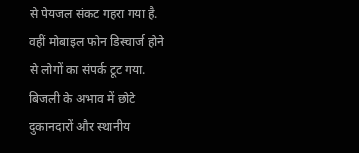से पेयजल संकट गहरा गया है. वहीं मोबाइल फोन डिस्चार्ज होने से लोगों का संपर्क टूट गया. बिजली के अभाव में छोटे दुकानदारों और स्थानीय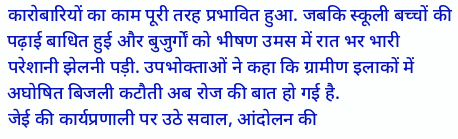कारोबारियों का काम पूरी तरह प्रभावित हुआ. जबकि स्कूली बच्चों की पढ़ाई बाधित हुई और बुजुर्गों को भीषण उमस में रात भर भारी परेशानी झेलनी पड़ी. उपभोक्ताओं ने कहा कि ग्रामीण इलाकों में अघोषित बिजली कटौती अब रोज की बात हो गई है.
जेई की कार्यप्रणाली पर उठे सवाल, आंदोलन की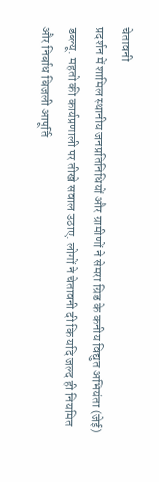चेतावनी
प्रदर्शन में शामिल स्थानीय जनप्रतिनिधियों और ग्रामीणों ने सेमरा ग्रिड के कनीय विद्युत अभियंता (जेई) डब्ल्यू. महतो की कार्यप्रणाली पर तीखे सवाल उठाए. लोगों ने चेतावनी दी कि यदि जल्द ही नियमित और निर्बाध बिजली आपूर्ति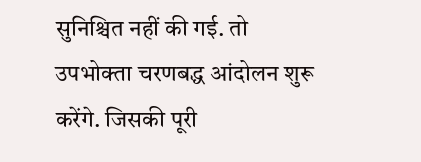सुनिश्चित नहीं की गई. तो उपभोक्ता चरणबद्ध आंदोलन शुरू करेंगे. जिसकी पूरी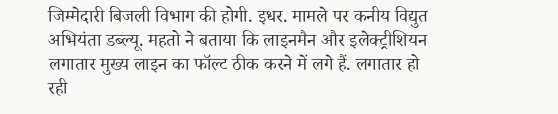जिम्मेदारी बिजली विभाग की होगी. इधर. मामले पर कनीय विद्युत अभियंता डब्ल्यू. महतो ने बताया कि लाइनमैन और इलेक्ट्रीशियन लगातार मुख्य लाइन का फॉल्ट ठीक करने में लगे हैं. लगातार हो रही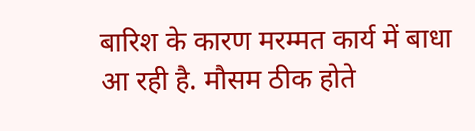बारिश के कारण मरम्मत कार्य में बाधा आ रही है. मौसम ठीक होते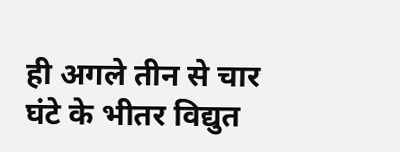ही अगले तीन से चार घंटे के भीतर विद्युत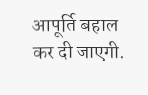आपूर्ति बहाल कर दी जाएगी.